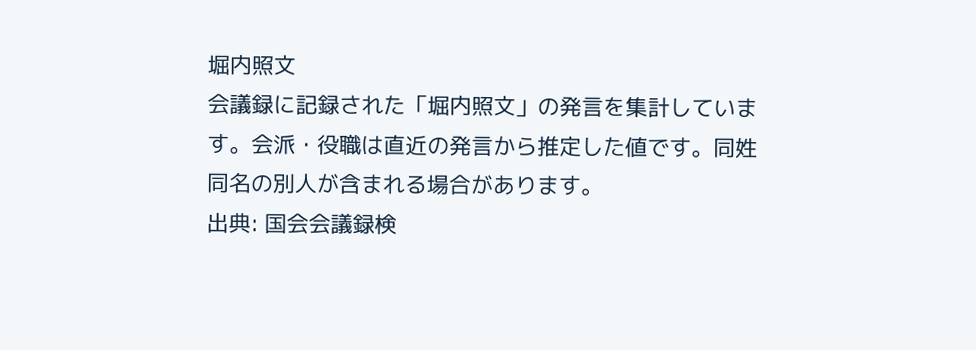堀内照文
会議録に記録された「堀内照文」の発言を集計しています。会派・役職は直近の発言から推定した値です。同姓同名の別人が含まれる場合があります。
出典: 国会会議録検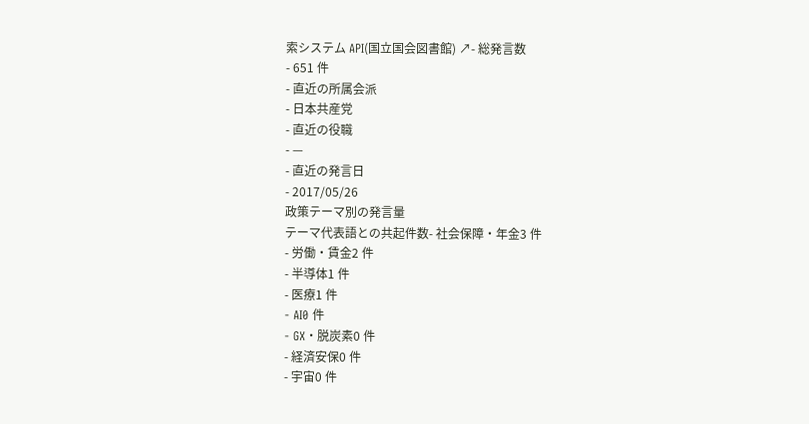索システム API(国立国会図書館) ↗- 総発言数
- 651 件
- 直近の所属会派
- 日本共産党
- 直近の役職
- —
- 直近の発言日
- 2017/05/26
政策テーマ別の発言量
テーマ代表語との共起件数- 社会保障・年金3 件
- 労働・賃金2 件
- 半導体1 件
- 医療1 件
- AI0 件
- GX・脱炭素0 件
- 経済安保0 件
- 宇宙0 件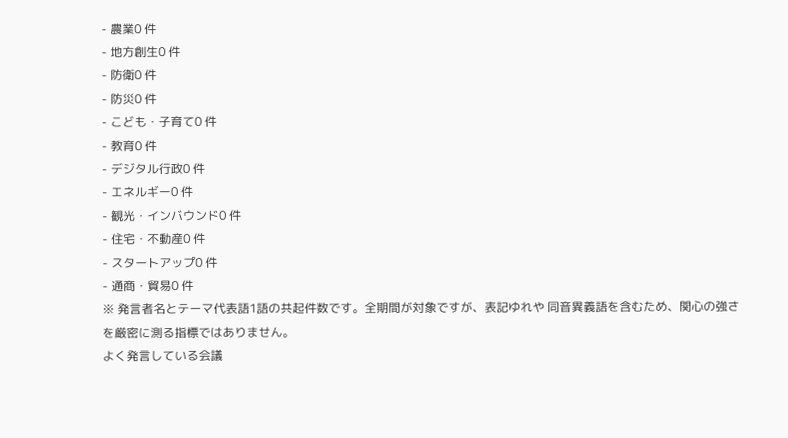- 農業0 件
- 地方創生0 件
- 防衛0 件
- 防災0 件
- こども・子育て0 件
- 教育0 件
- デジタル行政0 件
- エネルギー0 件
- 観光・インバウンド0 件
- 住宅・不動産0 件
- スタートアップ0 件
- 通商・貿易0 件
※ 発言者名とテーマ代表語1語の共起件数です。全期間が対象ですが、表記ゆれや 同音異義語を含むため、関心の強さを厳密に測る指標ではありません。
よく発言している会議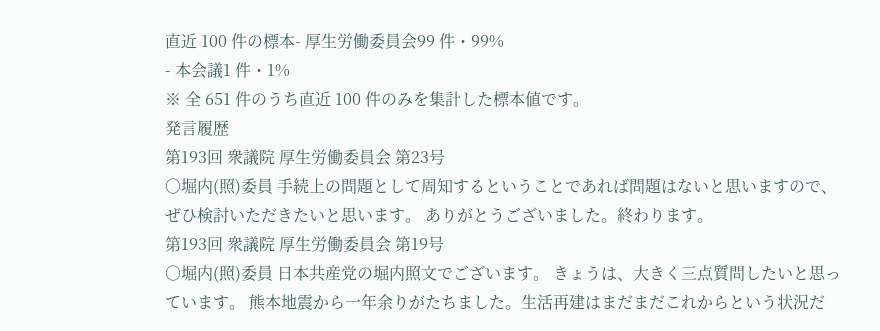直近 100 件の標本- 厚生労働委員会99 件・99%
- 本会議1 件・1%
※ 全 651 件のうち直近 100 件のみを集計した標本値です。
発言履歴
第193回 衆議院 厚生労働委員会 第23号
○堀内(照)委員 手続上の問題として周知するということであれば問題はないと思いますので、ぜひ検討いただきたいと思います。 ありがとうございました。終わります。
第193回 衆議院 厚生労働委員会 第19号
○堀内(照)委員 日本共産党の堀内照文でございます。 きょうは、大きく三点質問したいと思っています。 熊本地震から一年余りがたちました。生活再建はまだまだこれからという状況だ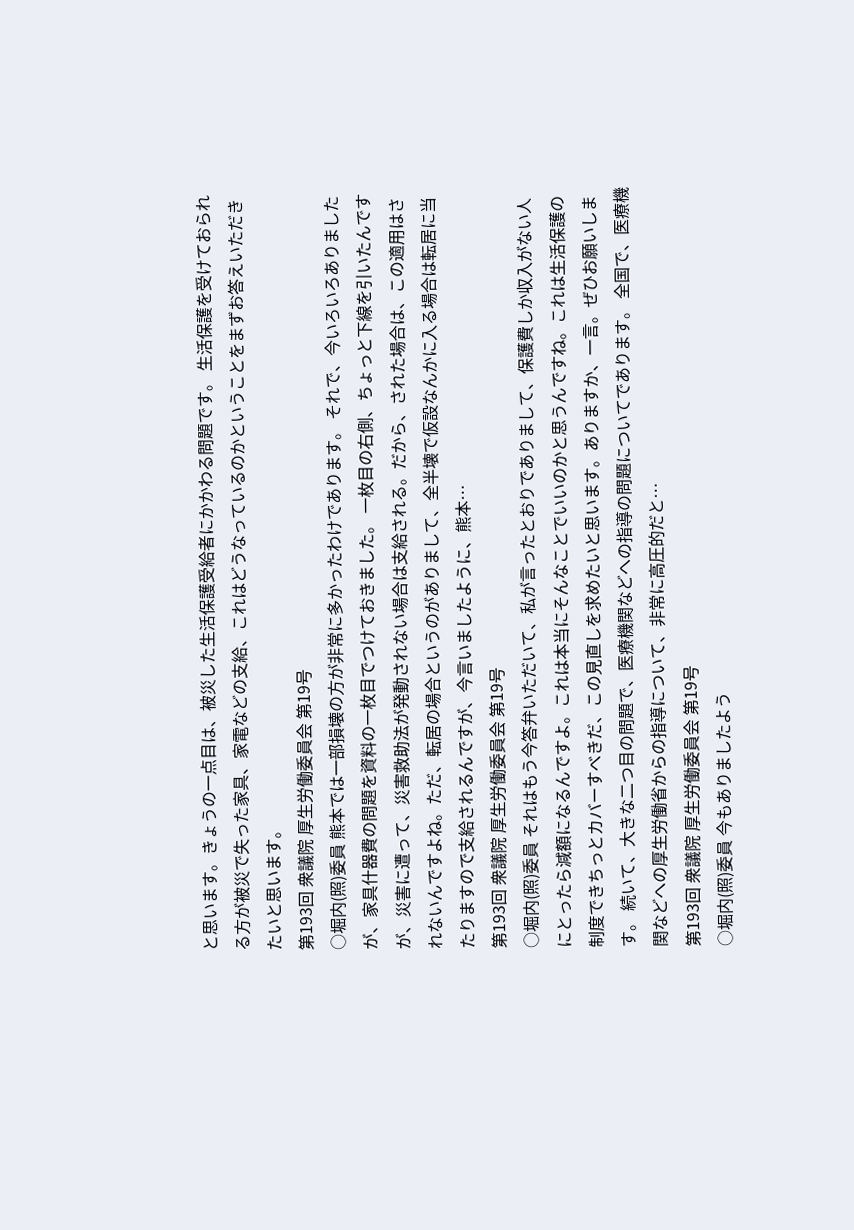と思います。きょうの一点目は、被災した生活保護受給者にかかわる問題です。 生活保護を受けておられる方が被災で失った家具、家電などの支給、これはどうなっているのかということをまずお答えいただきたいと思います。
第193回 衆議院 厚生労働委員会 第19号
○堀内(照)委員 熊本では一部損壊の方が非常に多かったわけであります。 それで、今いろいろありましたが、家具什器費の問題を資料の一枚目でつけておきました。 一枚目の右側、ちょっと下線を引いたんですが、災害に遭って、災害救助法が発動されない場合は支給される。だから、された場合は、この適用はされないんですよね。ただ、転居の場合というのがありまして、全半壊で仮設なんかに入る場合は転居に当たりますので支給されるんですが、今言いましたように、熊本…
第193回 衆議院 厚生労働委員会 第19号
○堀内(照)委員 それはもう今答弁いただいて、私が言ったとおりでありまして、保護費しか収入がない人にとったら減額になるんですよ。これは本当にそんなことでいいのかと思うんですね。これは生活保護の制度できちっとカバーすべきだ、この見直しを求めたいと思います。ありますか、一言。ぜひお願いします。 続いて、大きな二つ目の問題で、医療機関などへの指導の問題についてであります。 全国で、医療機関などへの厚生労働省からの指導について、非常に高圧的だと…
第193回 衆議院 厚生労働委員会 第19号
○堀内(照)委員 今もありましたよう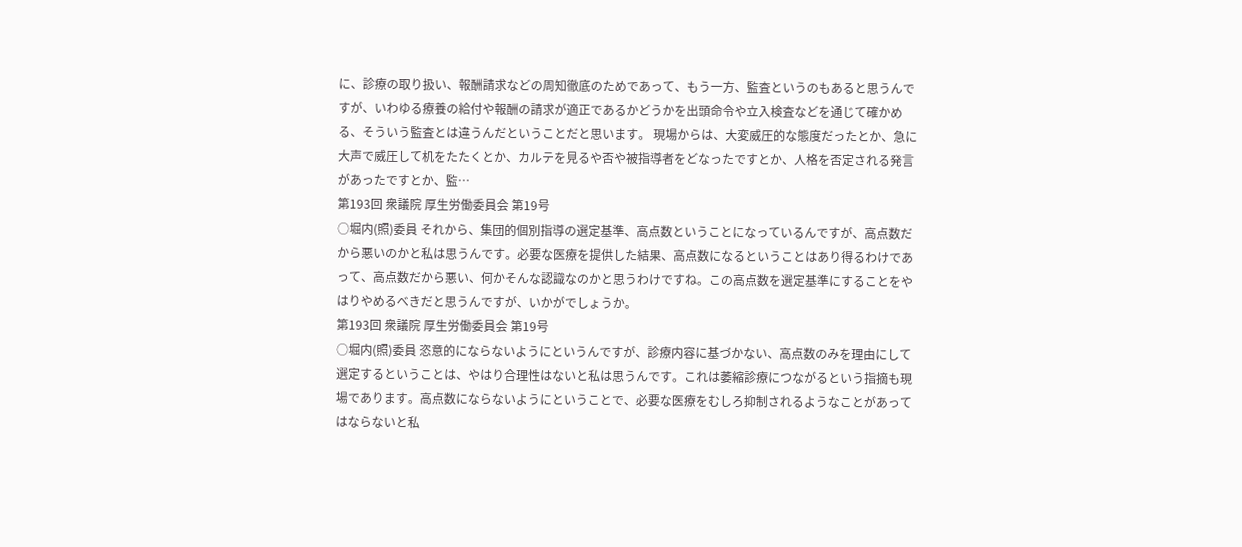に、診療の取り扱い、報酬請求などの周知徹底のためであって、もう一方、監査というのもあると思うんですが、いわゆる療養の給付や報酬の請求が適正であるかどうかを出頭命令や立入検査などを通じて確かめる、そういう監査とは違うんだということだと思います。 現場からは、大変威圧的な態度だったとか、急に大声で威圧して机をたたくとか、カルテを見るや否や被指導者をどなったですとか、人格を否定される発言があったですとか、監…
第193回 衆議院 厚生労働委員会 第19号
○堀内(照)委員 それから、集団的個別指導の選定基準、高点数ということになっているんですが、高点数だから悪いのかと私は思うんです。必要な医療を提供した結果、高点数になるということはあり得るわけであって、高点数だから悪い、何かそんな認識なのかと思うわけですね。この高点数を選定基準にすることをやはりやめるべきだと思うんですが、いかがでしょうか。
第193回 衆議院 厚生労働委員会 第19号
○堀内(照)委員 恣意的にならないようにというんですが、診療内容に基づかない、高点数のみを理由にして選定するということは、やはり合理性はないと私は思うんです。これは萎縮診療につながるという指摘も現場であります。高点数にならないようにということで、必要な医療をむしろ抑制されるようなことがあってはならないと私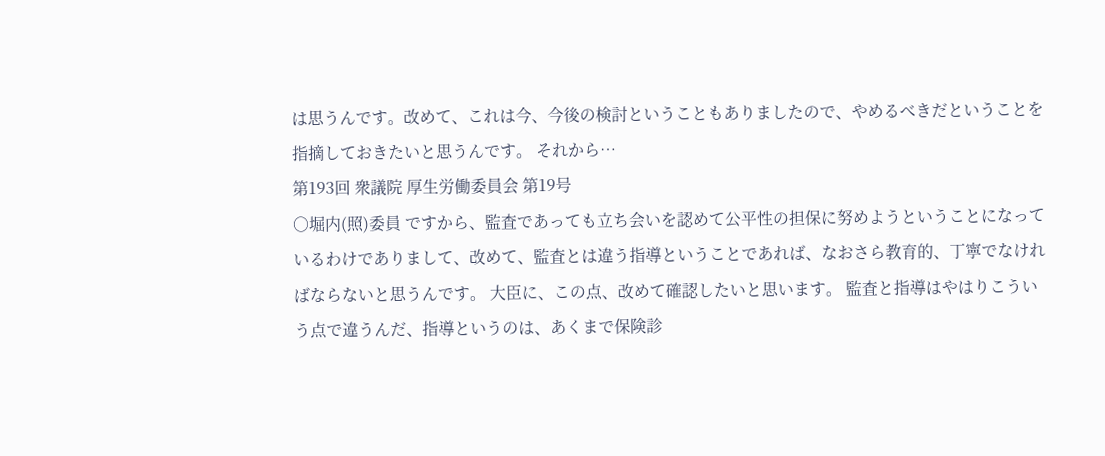は思うんです。改めて、これは今、今後の検討ということもありましたので、やめるべきだということを指摘しておきたいと思うんです。 それから…
第193回 衆議院 厚生労働委員会 第19号
○堀内(照)委員 ですから、監査であっても立ち会いを認めて公平性の担保に努めようということになっているわけでありまして、改めて、監査とは違う指導ということであれば、なおさら教育的、丁寧でなければならないと思うんです。 大臣に、この点、改めて確認したいと思います。 監査と指導はやはりこういう点で違うんだ、指導というのは、あくまで保険診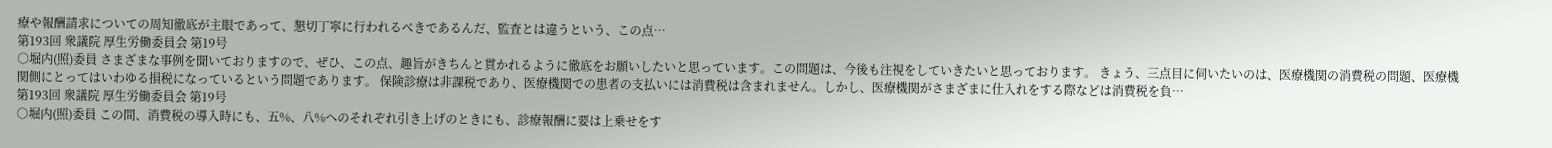療や報酬請求についての周知徹底が主眼であって、懇切丁寧に行われるべきであるんだ、監査とは違うという、この点…
第193回 衆議院 厚生労働委員会 第19号
○堀内(照)委員 さまざまな事例を聞いておりますので、ぜひ、この点、趣旨がきちんと貫かれるように徹底をお願いしたいと思っています。この問題は、今後も注視をしていきたいと思っております。 きょう、三点目に伺いたいのは、医療機関の消費税の問題、医療機関側にとってはいわゆる損税になっているという問題であります。 保険診療は非課税であり、医療機関での患者の支払いには消費税は含まれません。しかし、医療機関がさまざまに仕入れをする際などは消費税を負…
第193回 衆議院 厚生労働委員会 第19号
○堀内(照)委員 この間、消費税の導入時にも、五%、八%へのそれぞれ引き上げのときにも、診療報酬に要は上乗せをす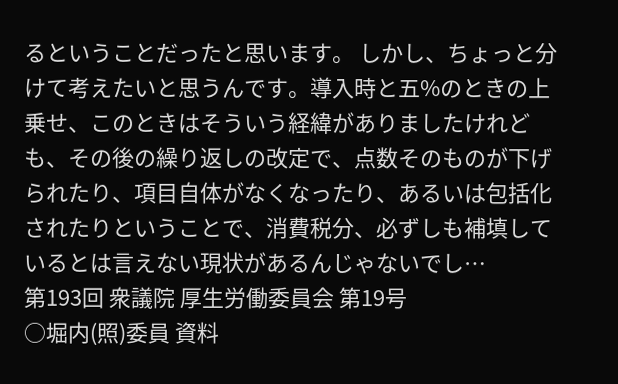るということだったと思います。 しかし、ちょっと分けて考えたいと思うんです。導入時と五%のときの上乗せ、このときはそういう経緯がありましたけれども、その後の繰り返しの改定で、点数そのものが下げられたり、項目自体がなくなったり、あるいは包括化されたりということで、消費税分、必ずしも補填しているとは言えない現状があるんじゃないでし…
第193回 衆議院 厚生労働委員会 第19号
○堀内(照)委員 資料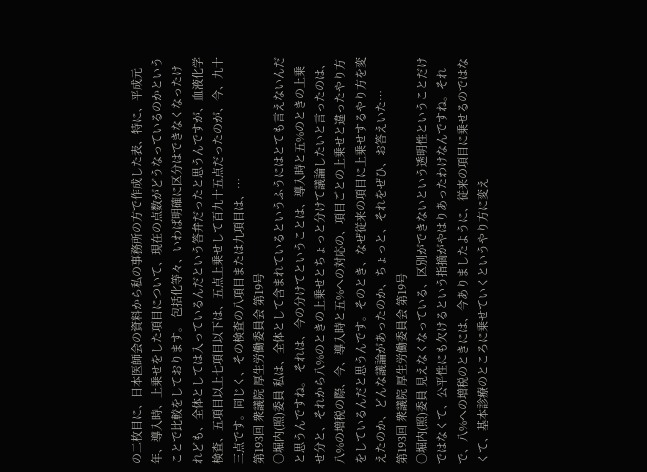の二枚目に、日本医師会の資料から私の事務所の方で作成した表、特に、平成元年、導入時、上乗せをした項目について、現在の点数がどうなっているのかということで比較をしております。 包括化等々、いわば明確に区分はできなくなったけれども、全体としては入っているんだという答弁だったと思うんですが、血液化学検査、五項目以上七項目以下は、五点上乗せして百九十五点だったのが、今、九十三点です。同じく、その検査の八項目または九項目は、…
第193回 衆議院 厚生労働委員会 第19号
○堀内(照)委員 私は、全体として含まれているというふうにはとても言えないんだと思うんですね。 それは、今の分けてということは、導入時と五%のときの上乗せ分と、それから八%のときの上乗せとちょっと分けて議論したいと言ったのは、八%の増税の際、今、導入時と五%への対応の、項目ごとの上乗せと違ったやり方をしているんだと思うんです。そのとき、なぜ従来の項目に上乗せするやり方を変えたのか、どんな議論があったのか、ちょっと、それをぜひ、お答えいた…
第193回 衆議院 厚生労働委員会 第19号
○堀内(照)委員 見えなくなっている、区別ができないという透明性ということだけではなくて、公平性にも欠けるという指摘がやはりあったわけなんですね。それで、八%への増税のときには、今ありましたように、従来の項目に乗せるのではなくて、基本診療のところに乗せていくというやり方に変え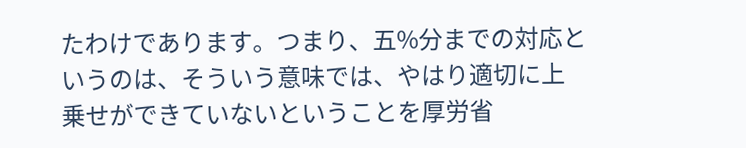たわけであります。つまり、五%分までの対応というのは、そういう意味では、やはり適切に上乗せができていないということを厚労省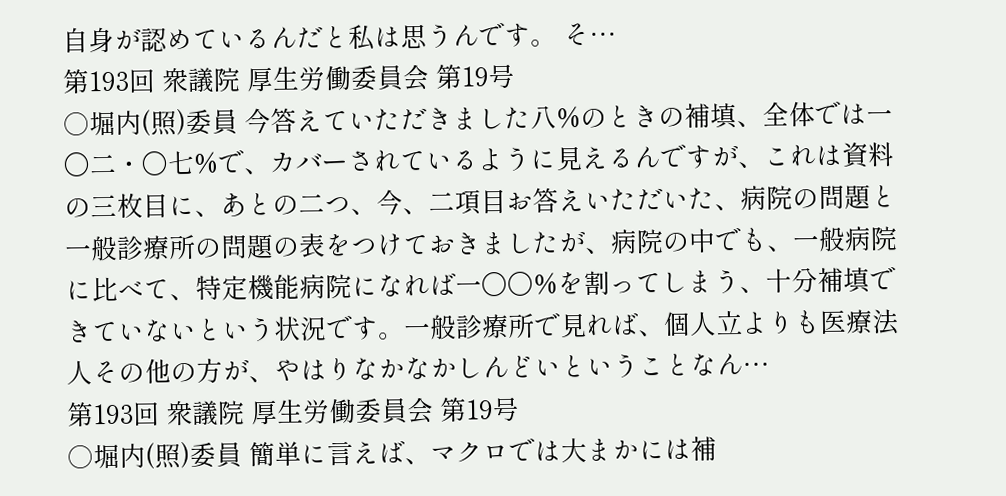自身が認めているんだと私は思うんです。 そ…
第193回 衆議院 厚生労働委員会 第19号
○堀内(照)委員 今答えていただきました八%のときの補填、全体では一〇二・〇七%で、カバーされているように見えるんですが、これは資料の三枚目に、あとの二つ、今、二項目お答えいただいた、病院の問題と一般診療所の問題の表をつけておきましたが、病院の中でも、一般病院に比べて、特定機能病院になれば一〇〇%を割ってしまう、十分補填できていないという状況です。一般診療所で見れば、個人立よりも医療法人その他の方が、やはりなかなかしんどいということなん…
第193回 衆議院 厚生労働委員会 第19号
○堀内(照)委員 簡単に言えば、マクロでは大まかには補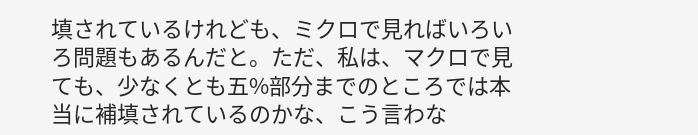填されているけれども、ミクロで見ればいろいろ問題もあるんだと。ただ、私は、マクロで見ても、少なくとも五%部分までのところでは本当に補填されているのかな、こう言わな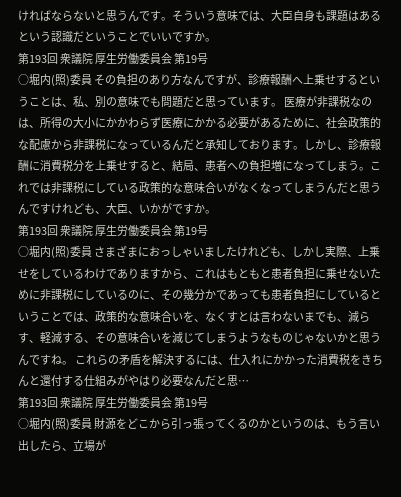ければならないと思うんです。そういう意味では、大臣自身も課題はあるという認識だということでいいですか。
第193回 衆議院 厚生労働委員会 第19号
○堀内(照)委員 その負担のあり方なんですが、診療報酬へ上乗せするということは、私、別の意味でも問題だと思っています。 医療が非課税なのは、所得の大小にかかわらず医療にかかる必要があるために、社会政策的な配慮から非課税になっているんだと承知しております。しかし、診療報酬に消費税分を上乗せすると、結局、患者への負担増になってしまう。これでは非課税にしている政策的な意味合いがなくなってしまうんだと思うんですけれども、大臣、いかがですか。
第193回 衆議院 厚生労働委員会 第19号
○堀内(照)委員 さまざまにおっしゃいましたけれども、しかし実際、上乗せをしているわけでありますから、これはもともと患者負担に乗せないために非課税にしているのに、その幾分かであっても患者負担にしているということでは、政策的な意味合いを、なくすとは言わないまでも、減らす、軽減する、その意味合いを減じてしまうようなものじゃないかと思うんですね。 これらの矛盾を解決するには、仕入れにかかった消費税をきちんと還付する仕組みがやはり必要なんだと思…
第193回 衆議院 厚生労働委員会 第19号
○堀内(照)委員 財源をどこから引っ張ってくるのかというのは、もう言い出したら、立場が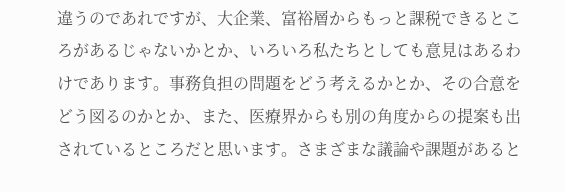違うのであれですが、大企業、富裕層からもっと課税できるところがあるじゃないかとか、いろいろ私たちとしても意見はあるわけであります。事務負担の問題をどう考えるかとか、その合意をどう図るのかとか、また、医療界からも別の角度からの提案も出されているところだと思います。さまざまな議論や課題があると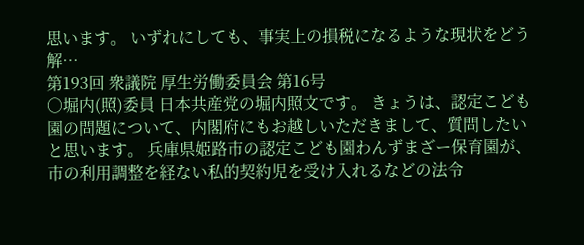思います。 いずれにしても、事実上の損税になるような現状をどう解…
第193回 衆議院 厚生労働委員会 第16号
○堀内(照)委員 日本共産党の堀内照文です。 きょうは、認定こども園の問題について、内閣府にもお越しいただきまして、質問したいと思います。 兵庫県姫路市の認定こども園わんずまざー保育園が、市の利用調整を経ない私的契約児を受け入れるなどの法令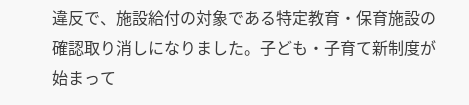違反で、施設給付の対象である特定教育・保育施設の確認取り消しになりました。子ども・子育て新制度が始まって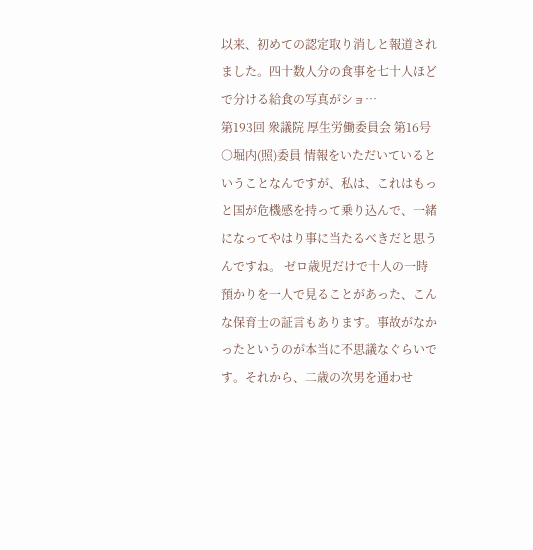以来、初めての認定取り消しと報道されました。四十数人分の食事を七十人ほどで分ける給食の写真がショ…
第193回 衆議院 厚生労働委員会 第16号
○堀内(照)委員 情報をいただいているということなんですが、私は、これはもっと国が危機感を持って乗り込んで、一緒になってやはり事に当たるべきだと思うんですね。 ゼロ歳児だけで十人の一時預かりを一人で見ることがあった、こんな保育士の証言もあります。事故がなかったというのが本当に不思議なぐらいです。それから、二歳の次男を通わせ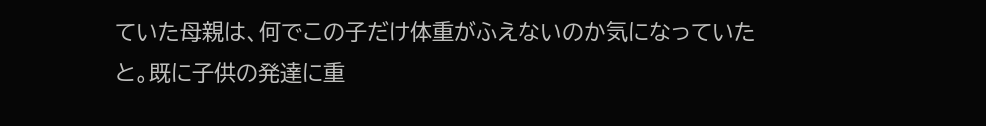ていた母親は、何でこの子だけ体重がふえないのか気になっていたと。既に子供の発達に重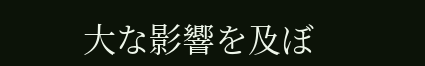大な影響を及ぼ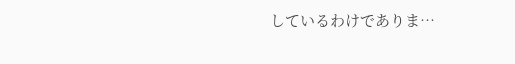しているわけでありま…